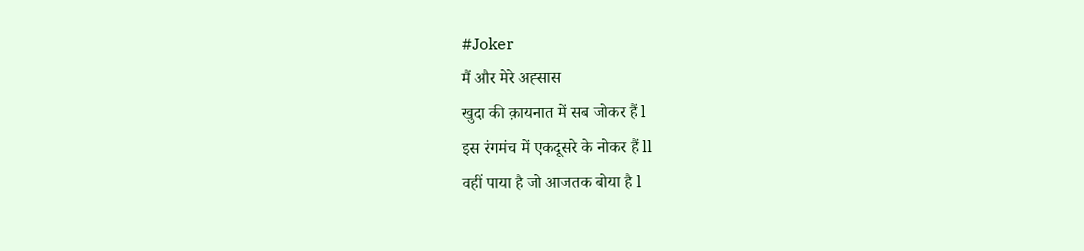#Joker
मैं और मेरे अह्सास
खुदा की क़ायनात में सब जोकर हैं l
इस रंगमंच में एकदूसरे के नोकर हैं ll
वहीं पाया है जो आजतक बोया है l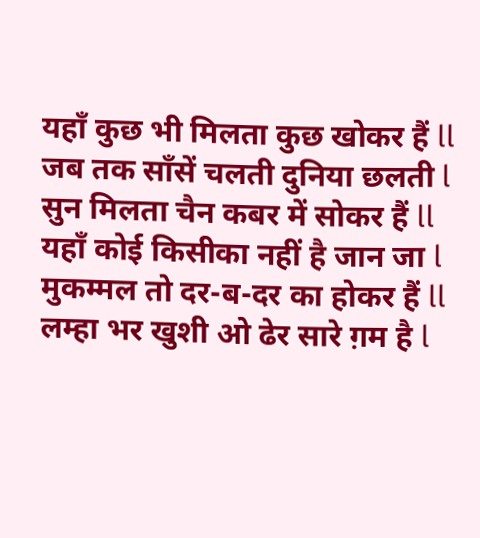यहाँ कुछ भी मिलता कुछ खोकर हैं ll
जब तक साँसें चलती दुनिया छलती l
सुन मिलता चैन कबर में सोकर हैं ll
यहाँ कोई किसीका नहीं है जान जा l
मुकम्मल तो दर-ब-दर का होकर हैं ll
लम्हा भर खुशी ओ ढेर सारे ग़म है l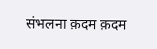संभलना क़दम क़दम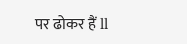पर ढोकर हैं ll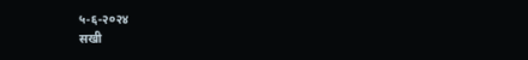५-६-२०२४
सखी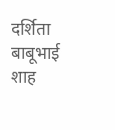दर्शिता बाबूभाई शाह